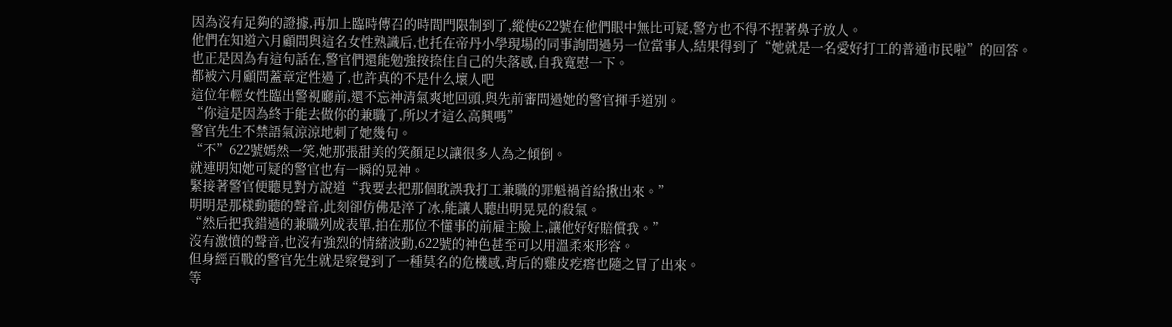因為沒有足夠的證據,再加上臨時傳召的時間門限制到了,縱使622號在他們眼中無比可疑,警方也不得不捏著鼻子放人。
他們在知道六月顧問與這名女性熟識后,也托在帝丹小學現場的同事詢問過另一位當事人,結果得到了“她就是一名愛好打工的普通市民啦”的回答。
也正是因為有這句話在,警官們還能勉強按捺住自己的失落感,自我寬慰一下。
都被六月顧問蓋章定性過了,也許真的不是什么壞人吧
這位年輕女性臨出警視廳前,還不忘神清氣爽地回頭,與先前審問過她的警官揮手道別。
“你這是因為終于能去做你的兼職了,所以才這么高興嗎”
警官先生不禁語氣涼涼地刺了她幾句。
“不”622號嫣然一笑,她那張甜美的笑顏足以讓很多人為之傾倒。
就連明知她可疑的警官也有一瞬的晃神。
緊接著警官便聽見對方說道“我要去把那個耽誤我打工兼職的罪魁禍首給揪出來。”
明明是那樣動聽的聲音,此刻卻仿佛是淬了冰,能讓人聽出明晃晃的殺氣。
“然后把我錯過的兼職列成表單,拍在那位不懂事的前雇主臉上,讓他好好賠償我。”
沒有激憤的聲音,也沒有強烈的情緒波動,622號的神色甚至可以用溫柔來形容。
但身經百戰的警官先生就是察覺到了一種莫名的危機感,背后的雞皮疙瘩也隨之冒了出來。
等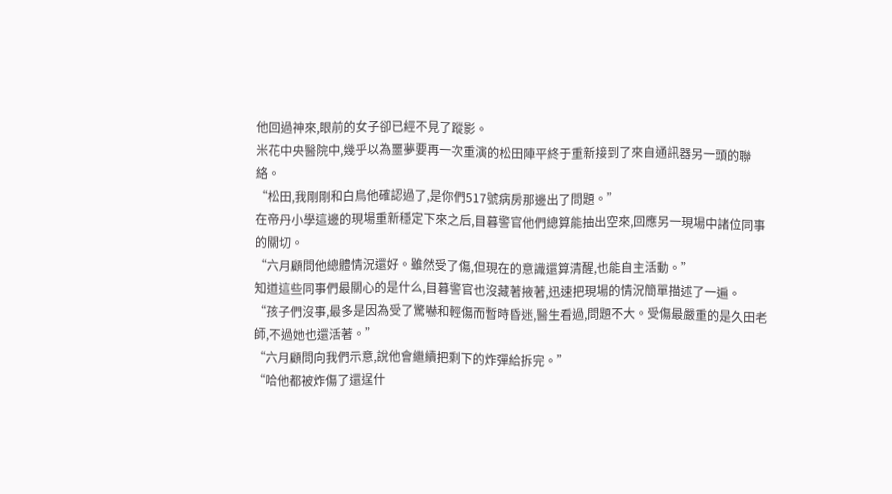他回過神來,眼前的女子卻已經不見了蹤影。
米花中央醫院中,幾乎以為噩夢要再一次重演的松田陣平終于重新接到了來自通訊器另一頭的聯絡。
“松田,我剛剛和白鳥他確認過了,是你們517號病房那邊出了問題。”
在帝丹小學這邊的現場重新穩定下來之后,目暮警官他們總算能抽出空來,回應另一現場中諸位同事的關切。
“六月顧問他總體情況還好。雖然受了傷,但現在的意識還算清醒,也能自主活動。”
知道這些同事們最關心的是什么,目暮警官也沒藏著掖著,迅速把現場的情況簡單描述了一遍。
“孩子們沒事,最多是因為受了驚嚇和輕傷而暫時昏迷,醫生看過,問題不大。受傷最嚴重的是久田老師,不過她也還活著。”
“六月顧問向我們示意,說他會繼續把剩下的炸彈給拆完。”
“哈他都被炸傷了還逞什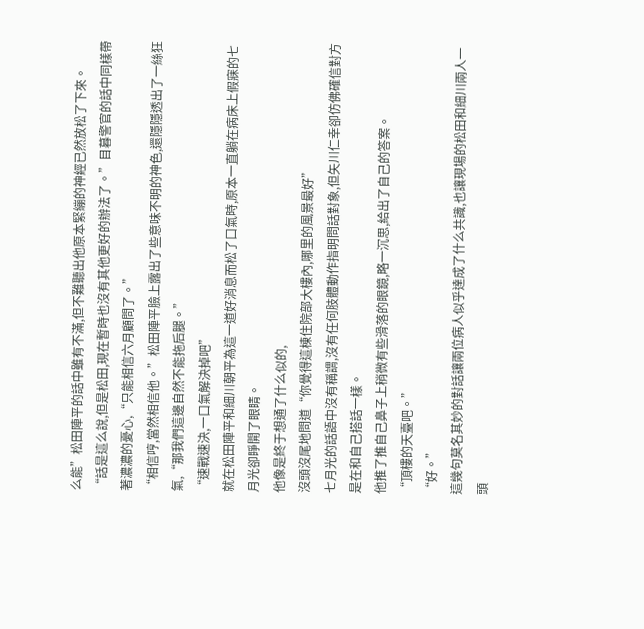么能”松田陣平的話中雖有不滿,但不難聽出他原本緊繃的神經已然放松了下來。
“話是這么說,但是松田,現在暫時也沒有其他更好的辦法了。”目暮警官的話中同樣帶著濃濃的憂心,“只能相信六月顧問了。”
“相信哼,當然相信他。”松田陣平臉上露出了些意味不明的神色,還隱隱透出了一絲狂氣,“那我們這邊自然不能拖后腿。”
“速戰速決,一口氣解決掉吧”
就在松田陣平和細川朝平為這一道好消息而松了口氣時,原本一直躺在病床上假寐的七月光卻睜開了眼睛。
他像是終于想通了什么似的,
沒頭沒尾地問道“你覺得這棟住院部大樓內,哪里的風景最好”
七月光的話語中沒有稱謂,沒有任何肢體動作指明問話對象,但矢川仁幸卻仿佛確信對方是在和自己搭話一樣。
他推了推自己鼻子上稍微有些滑落的眼鏡,略一沉思,給出了自己的答案。
“頂樓的天臺吧。”
“好。”
這幾句莫名其妙的對話讓兩位病人似乎達成了什么共識,也讓現場的松田和細川兩人一頭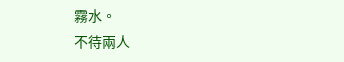霧水。
不待兩人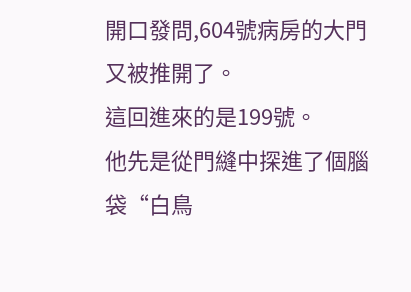開口發問,604號病房的大門又被推開了。
這回進來的是199號。
他先是從門縫中探進了個腦袋“白鳥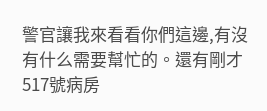警官讓我來看看你們這邊,有沒有什么需要幫忙的。還有剛才517號病房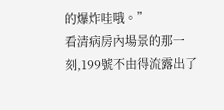的爆炸哇哦。”
看清病房內場景的那一刻,199號不由得流露出了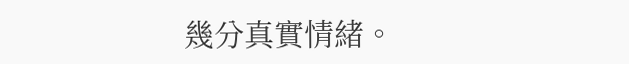幾分真實情緒。